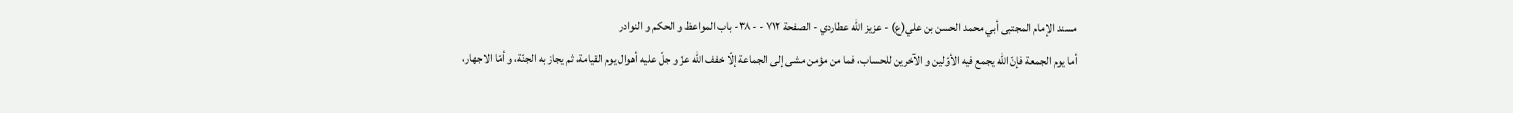مسند الإمام المجتبى أبي محمد الحسن بن علي(ع) - عزيز الله عطاردي - الصفحة ٧١٢ - - ٣٨- باب المواعظ و الحكم و النوادر
أما يوم الجمعة فإنّ اللّه يجمع فيه الأوّلين و الآخرين للحساب، فما من مؤمن مشى إلى الجماعة إلّا خفف اللّه عزّ و جلّ عليه أهوال يوم القيامة، ثم يجاز به الجنّة، و أمّا الاجهار،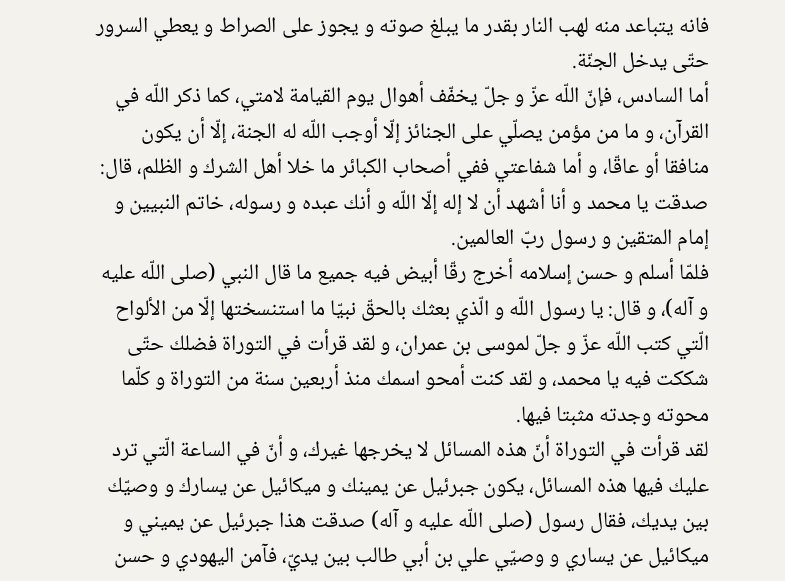فانه يتباعد منه لهب النار بقدر ما يبلغ صوته و يجوز على الصراط و يعطي السرور حتّى يدخل الجنّة.
أما السادس، فإنّ اللّه عزّ و جلّ يخفّف أهوال يوم القيامة لامتي، كما ذكر اللّه في القرآن، و ما من مؤمن يصلّي على الجنائز إلّا أوجب اللّه له الجنة، إلّا أن يكون منافقا أو عاقّا، و أما شفاعتي ففي أصحاب الكبائر ما خلا أهل الشرك و الظلم، قال: صدقت يا محمد و أنا أشهد أن لا إله إلّا اللّه و أنك عبده و رسوله، خاتم النبيين و إمام المتقين و رسول ربّ العالمين.
فلمّا أسلم و حسن إسلامه أخرج رقّا أبيض فيه جميع ما قال النبي (صلى اللّه عليه و آله)، و قال: يا رسول اللّه و الّذي بعثك بالحقّ نبيّا ما استنسختها إلّا من الألواح الّتي كتب اللّه عزّ و جلّ لموسى بن عمران، و لقد قرأت في التوراة فضلك حتّى شككت فيه يا محمد، و لقد كنت أمحو اسمك منذ أربعين سنة من التوراة و كلّما محوته وجدته مثبتا فيها.
لقد قرأت في التوراة أنّ هذه المسائل لا يخرجها غيرك، و أنّ في الساعة الّتي ترد عليك فيها هذه المسائل، يكون جبرئيل عن يمينك و ميكائيل عن يسارك و وصيّك بين يديك، فقال رسول (صلى اللّه عليه و آله) صدقت هذا جبرئيل عن يميني و ميكائيل عن يساري و وصيّي علي بن أبي طالب بين يديّ، فآمن اليهودي و حسن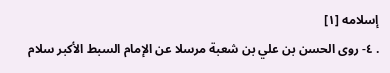إسلامه [١]
. ٤- روى الحسن بن علي بن شعبة مرسلا عن الإمام السبط الأكبر سلام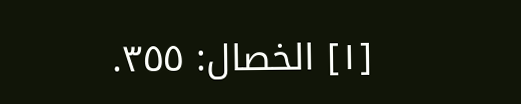[١] الخصال: ٣٥٥.